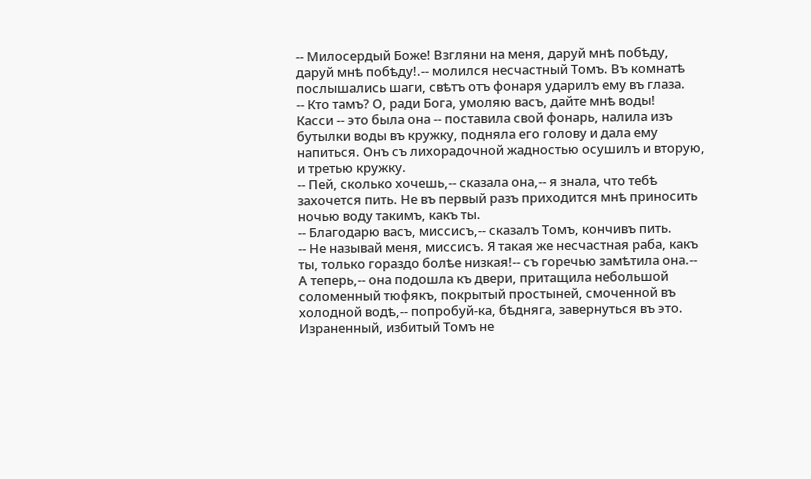-- Милосердый Боже! Взгляни на меня, даруй мнѣ побѣду, даруй мнѣ побѣду!.-- молился несчастный Томъ. Въ комнатѣ послышались шаги, свѣтъ отъ фонаря ударилъ ему въ глаза.
-- Кто тамъ? О, ради Бога, умоляю васъ, дайте мнѣ воды!
Касси -- это была она -- поставила свой фонарь, налила изъ бутылки воды въ кружку, подняла его голову и дала ему напиться. Онъ съ лихорадочной жадностью осушилъ и вторую, и третью кружку.
-- Пей, сколько хочешь,-- сказала она,-- я знала, что тебѣ захочется пить. Не въ первый разъ приходится мнѣ приносить ночью воду такимъ, какъ ты.
-- Благодарю васъ, миссисъ,-- сказалъ Томъ, кончивъ пить.
-- Не называй меня, миссисъ. Я такая же несчастная раба, какъ ты, только гораздо болѣе низкая!-- съ горечью замѣтила она.-- А теперь,-- она подошла къ двери, притащила небольшой соломенный тюфякъ, покрытый простыней, смоченной въ холодной водѣ,-- попробуй-ка, бѣдняга, завернуться въ это.
Израненный, избитый Томъ не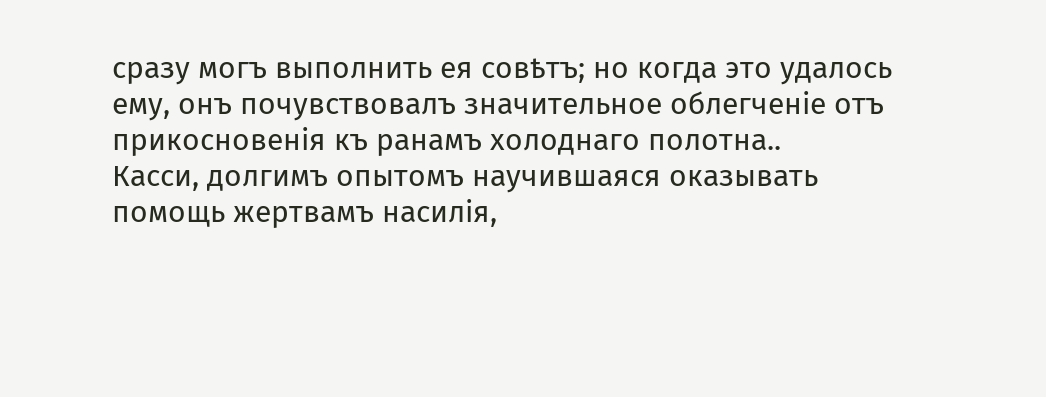сразу могъ выполнить ея совѣтъ; но когда это удалось ему, онъ почувствовалъ значительное облегченіе отъ прикосновенія къ ранамъ холоднаго полотна..
Касси, долгимъ опытомъ научившаяся оказывать помощь жертвамъ насилія,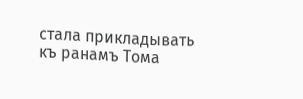стала прикладывать къ ранамъ Тома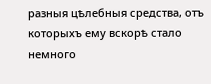разныя цѣлебныя средства, отъ которыхъ ему вскорѣ стало немного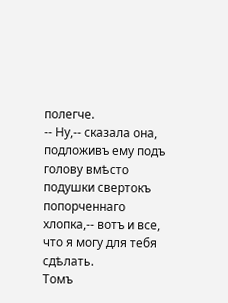полегче.
-- Ну,-- сказала она, подложивъ ему подъ голову вмѣсто подушки свертокъ попорченнаго хлопка,-- вотъ и все, что я могу для тебя сдѣлать.
Томъ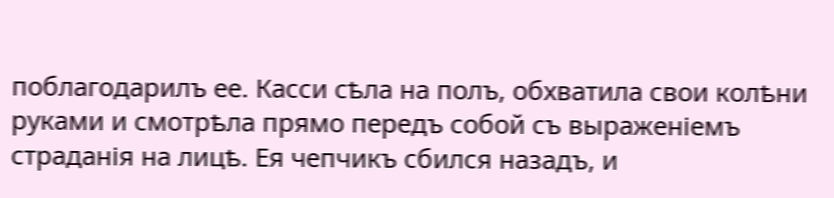поблагодарилъ ее. Касси сѣла на полъ, обхватила свои колѣни руками и смотрѣла прямо передъ собой съ выраженіемъ страданія на лицѣ. Ея чепчикъ сбился назадъ, и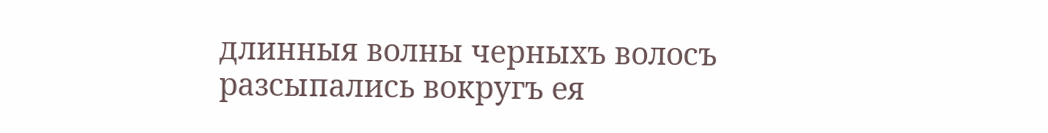длинныя волны черныхъ волосъ разсыпались вокругъ ея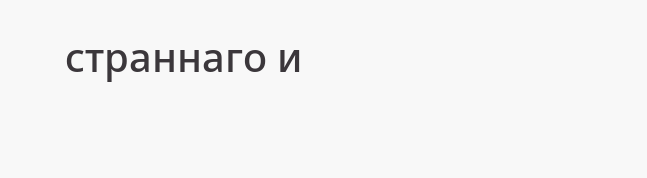страннаго и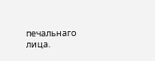печальнаго лица.